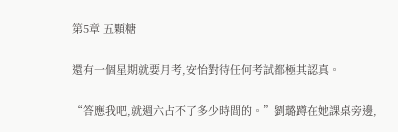第5章 五顆糖

還有一個星期就要月考,安怡對待任何考試都極其認真。

“答應我吧,就週六占不了多少時間的。”劉璐蹲在她課桌旁邊,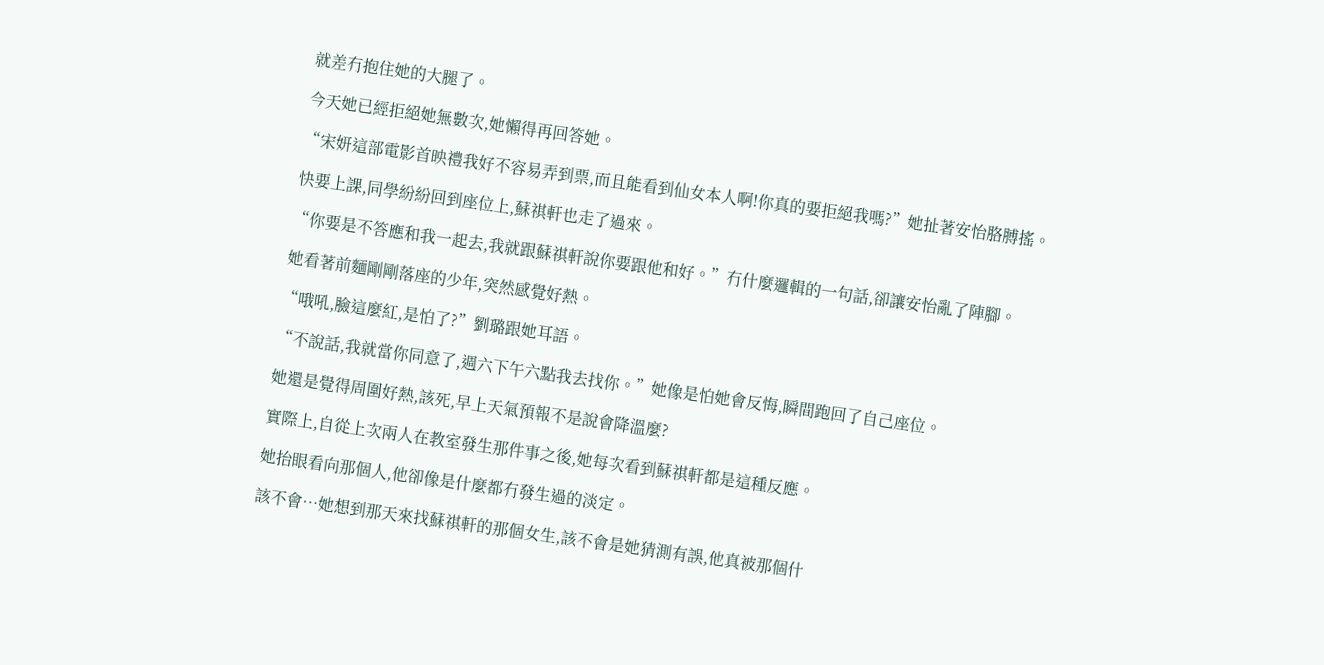就差冇抱住她的大腿了。

今天她已經拒絕她無數次,她懶得再回答她。

“宋妍這部電影首映禮我好不容易弄到票,而且能看到仙女本人啊!你真的要拒絕我嗎?”她扯著安怡胳膊搖。

快要上課,同學紛紛回到座位上,蘇祺軒也走了過來。

“你要是不答應和我一起去,我就跟蘇祺軒說你要跟他和好。”冇什麼邏輯的一句話,卻讓安怡亂了陣腳。

她看著前麵剛剛落座的少年,突然感覺好熱。

“哦吼,臉這麼紅,是怕了?”劉璐跟她耳語。

“不說話,我就當你同意了,週六下午六點我去找你。”她像是怕她會反悔,瞬間跑回了自己座位。

她還是覺得周圍好熱,該死,早上天氣預報不是說會降溫麼?

實際上,自從上次兩人在教室發生那件事之後,她每次看到蘇祺軒都是這種反應。

她抬眼看向那個人,他卻像是什麼都冇發生過的淡定。

該不會…她想到那天來找蘇祺軒的那個女生,該不會是她猜測有誤,他真被那個什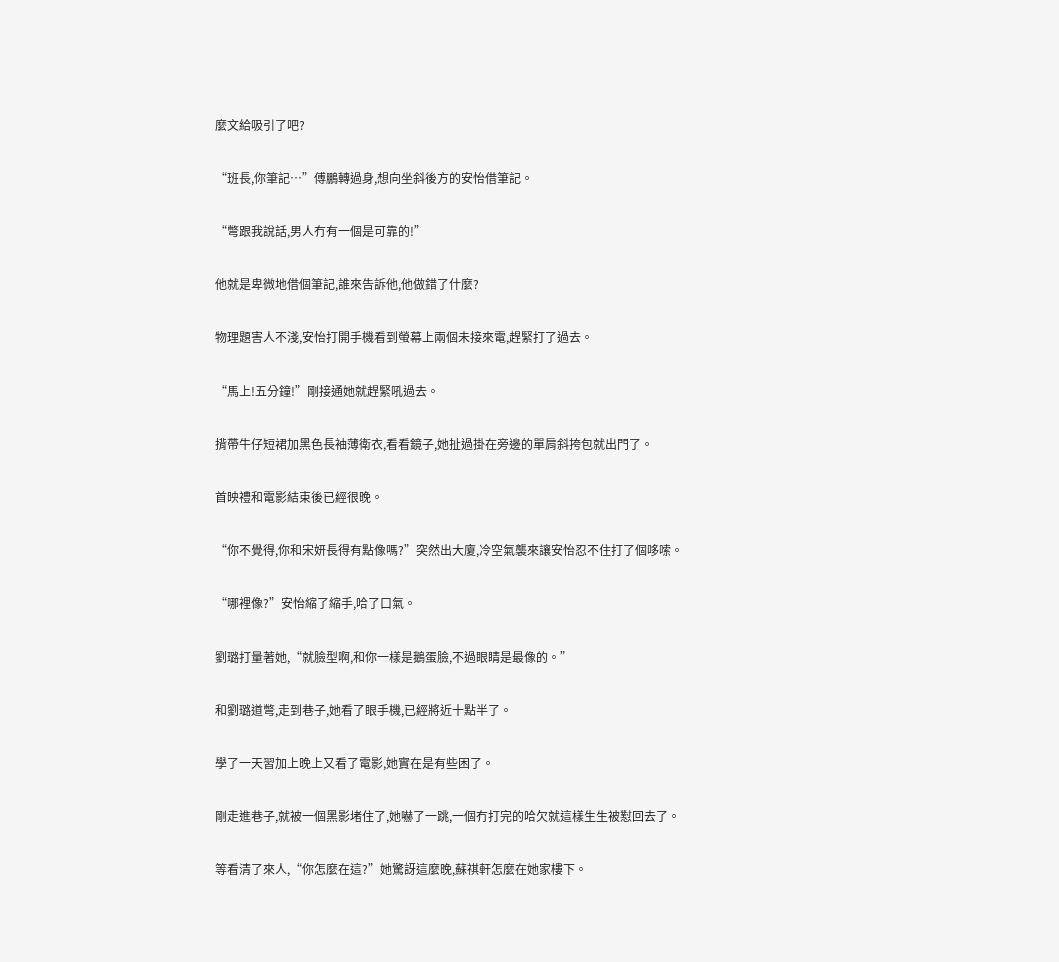麼文給吸引了吧?

“班長,你筆記…”傅鵬轉過身,想向坐斜後方的安怡借筆記。

“彆跟我說話,男人冇有一個是可靠的!”

他就是卑微地借個筆記,誰來告訴他,他做錯了什麼?

物理題害人不淺,安怡打開手機看到螢幕上兩個未接來電,趕緊打了過去。

“馬上!五分鐘!”剛接通她就趕緊吼過去。

揹帶牛仔短裙加黑色長袖薄衛衣,看看鏡子,她扯過掛在旁邊的單肩斜挎包就出門了。

首映禮和電影結束後已經很晚。

“你不覺得,你和宋妍長得有點像嗎?”突然出大廈,冷空氣襲來讓安怡忍不住打了個哆嗦。

“哪裡像?”安怡縮了縮手,哈了口氣。

劉璐打量著她,“就臉型啊,和你一樣是鵝蛋臉,不過眼睛是最像的。”

和劉璐道彆,走到巷子,她看了眼手機,已經將近十點半了。

學了一天習加上晚上又看了電影,她實在是有些困了。

剛走進巷子,就被一個黑影堵住了,她嚇了一跳,一個冇打完的哈欠就這樣生生被懟回去了。

等看清了來人,“你怎麼在這?”她驚訝這麼晚,蘇祺軒怎麼在她家樓下。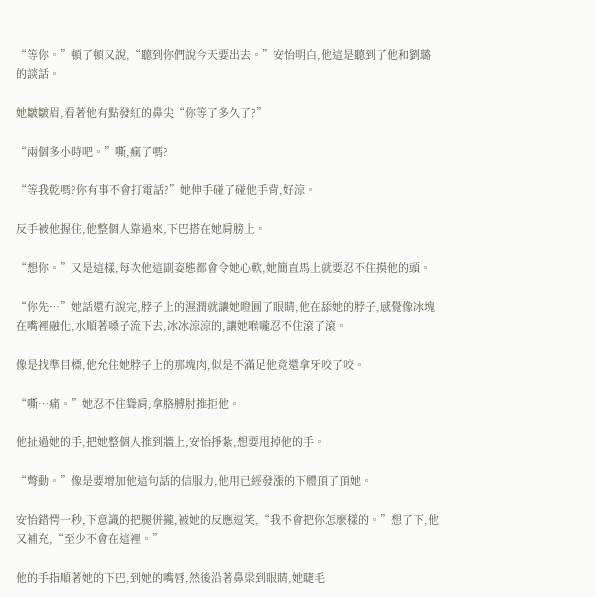“等你。”頓了頓又說,“聽到你們說今天要出去。”安怡明白,他這是聽到了他和劉璐的談話。

她皺皺眉,看著他有點發紅的鼻尖“你等了多久了?”

“兩個多小時吧。”嘶,瘋了嗎?

“等我乾嗎?你有事不會打電話?”她伸手碰了碰他手背,好涼。

反手被他握住,他整個人靠過來,下巴搭在她肩膀上。

“想你。”又是這樣,每次他這副姿態都會令她心軟,她簡直馬上就要忍不住摸他的頭。

“你先…”她話還冇說完,脖子上的濕潤就讓她瞪圓了眼睛,他在舔她的脖子,感覺像冰塊在嘴裡融化,水順著嗓子流下去,冰冰涼涼的,讓她喉嚨忍不住滾了滾。

像是找準目標,他允住她脖子上的那塊肉,似是不滿足他竟還拿牙咬了咬。

“嘶…痛。”她忍不住聳肩,拿胳膊肘推拒他。

他扯過她的手,把她整個人推到牆上,安怡掙紮,想要甩掉他的手。

“彆動。”像是要增加他這句話的信服力,他用已經發漲的下體頂了頂她。

安怡錯愕一秒,下意識的把腿併攏,被她的反應逗笑,“我不會把你怎麼樣的。”想了下,他又補充,“至少不會在這裡。”

他的手指順著她的下巴,到她的嘴唇,然後沿著鼻梁到眼睛,她睫毛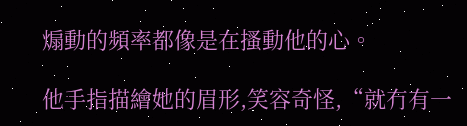煽動的頻率都像是在搔動他的心。

他手指描繪她的眉形,笑容奇怪,“就冇有一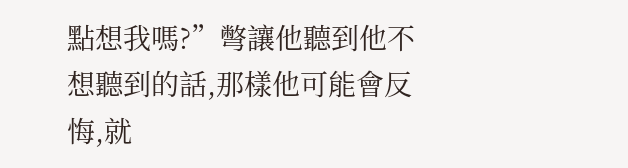點想我嗎?”彆讓他聽到他不想聽到的話,那樣他可能會反悔,就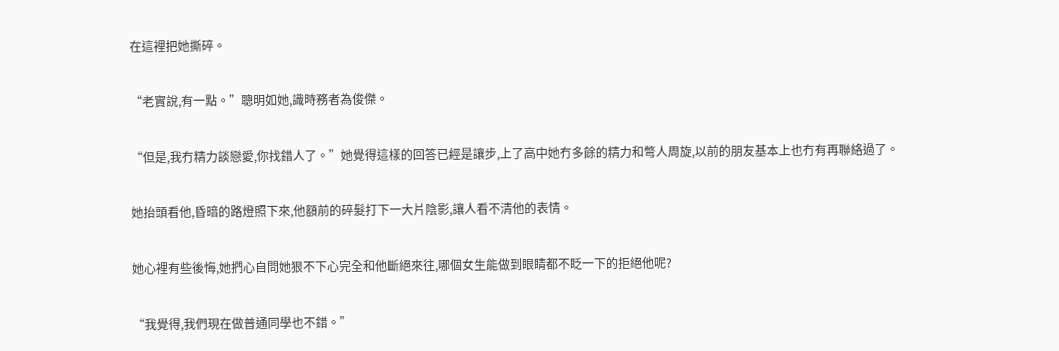在這裡把她撕碎。

“老實說,有一點。”聰明如她,識時務者為俊傑。

“但是,我冇精力談戀愛,你找錯人了。”她覺得這樣的回答已經是讓步,上了高中她冇多餘的精力和彆人周旋,以前的朋友基本上也冇有再聯絡過了。

她抬頭看他,昏暗的路燈照下來,他額前的碎髮打下一大片陰影,讓人看不清他的表情。

她心裡有些後悔,她捫心自問她狠不下心完全和他斷絕來往,哪個女生能做到眼睛都不眨一下的拒絕他呢?

“我覺得,我們現在做普通同學也不錯。”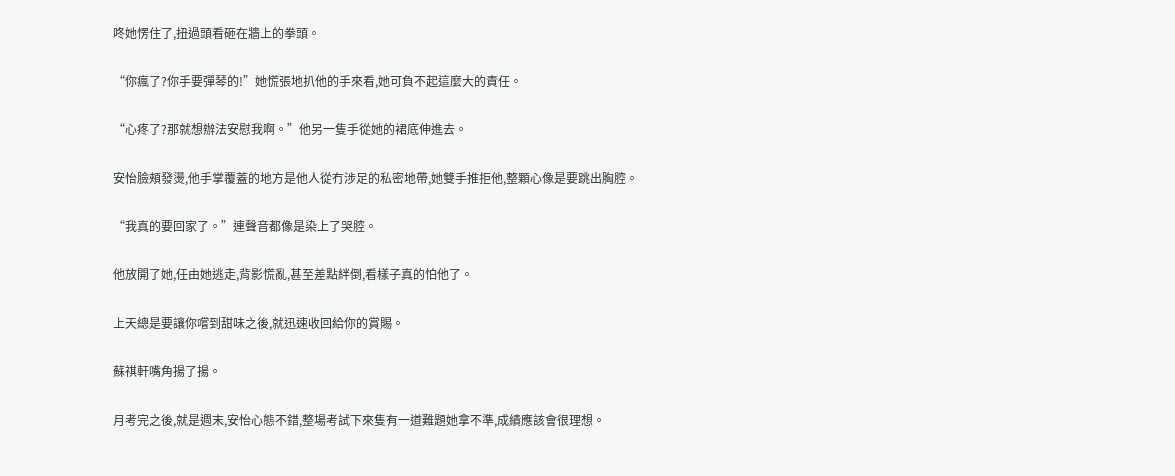咚她愣住了,扭過頭看砸在牆上的拳頭。

“你瘋了?你手要彈琴的!”她慌張地扒他的手來看,她可負不起這麼大的責任。

“心疼了?那就想辦法安慰我啊。”他另一隻手從她的裙底伸進去。

安怡臉頰發燙,他手掌覆蓋的地方是他人從冇涉足的私密地帶,她雙手推拒他,整顆心像是要跳出胸腔。

“我真的要回家了。”連聲音都像是染上了哭腔。

他放開了她,任由她逃走,背影慌亂,甚至差點絆倒,看樣子真的怕他了。

上天總是要讓你嚐到甜味之後,就迅速收回給你的賞賜。

蘇祺軒嘴角揚了揚。

月考完之後,就是週末,安怡心態不錯,整場考試下來隻有一道難題她拿不準,成績應該會很理想。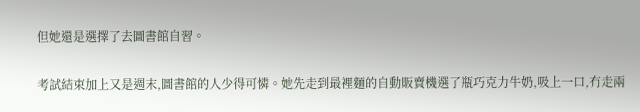但她還是選擇了去圖書館自習。

考試結束加上又是週末,圖書館的人少得可憐。她先走到最裡麵的自動販賣機選了瓶巧克力牛奶,吸上一口,冇走兩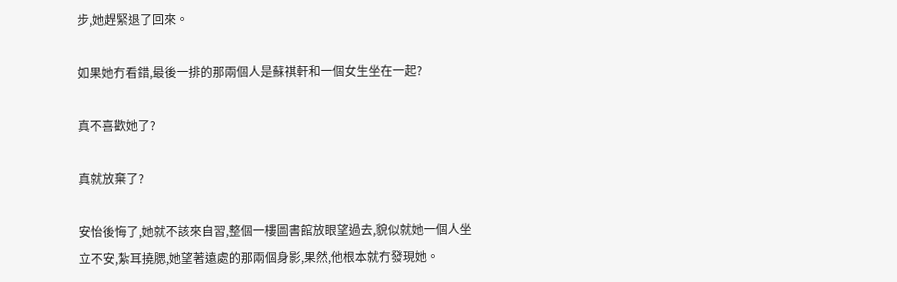步,她趕緊退了回來。

如果她冇看錯,最後一排的那兩個人是蘇祺軒和一個女生坐在一起?

真不喜歡她了?

真就放棄了?

安怡後悔了,她就不該來自習,整個一樓圖書館放眼望過去,貌似就她一個人坐立不安,紮耳撓腮,她望著遠處的那兩個身影,果然,他根本就冇發現她。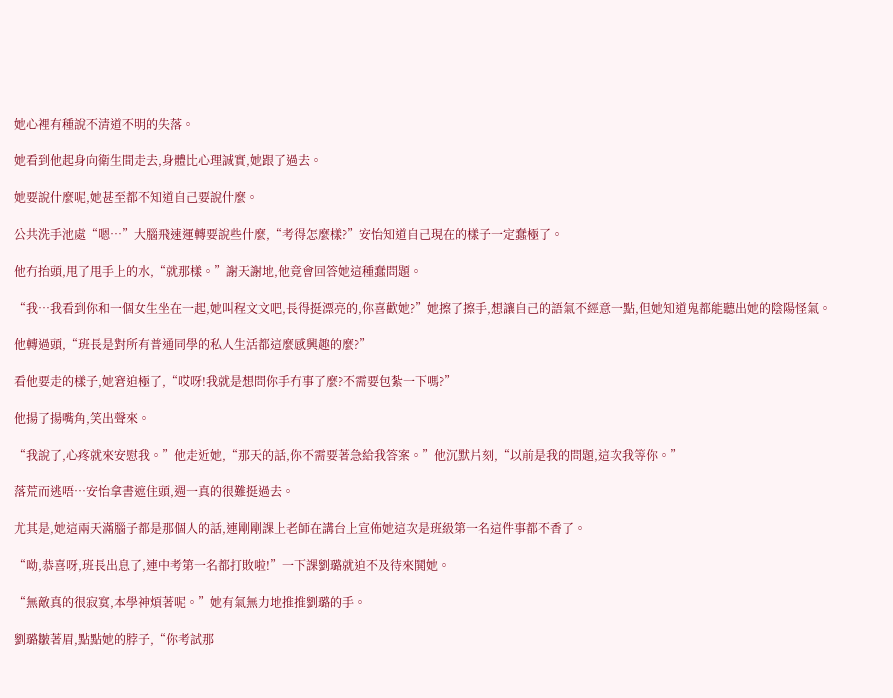她心裡有種說不清道不明的失落。

她看到他起身向衛生間走去,身體比心理誠實,她跟了過去。

她要說什麼呢,她甚至都不知道自己要說什麼。

公共洗手池處“嗯…”大腦飛速運轉要說些什麼,“考得怎麼樣?”安怡知道自己現在的樣子一定蠢極了。

他冇抬頭,甩了甩手上的水,“就那樣。”謝天謝地,他竟會回答她這種蠢問題。

“我…我看到你和一個女生坐在一起,她叫程文文吧,長得挺漂亮的,你喜歡她?”她擦了擦手,想讓自己的語氣不經意一點,但她知道鬼都能聽出她的陰陽怪氣。

他轉過頭,“班長是對所有普通同學的私人生活都這麼感興趣的麼?”

看他要走的樣子,她窘迫極了,“哎呀!我就是想問你手冇事了麼?不需要包紮一下嗎?”

他揚了揚嘴角,笑出聲來。

“我說了,心疼就來安慰我。”他走近她,“那天的話,你不需要著急給我答案。”他沉默片刻,“以前是我的問題,這次我等你。”

落荒而逃唔…安怡拿書遮住頭,週一真的很難挺過去。

尤其是,她這兩天滿腦子都是那個人的話,連剛剛課上老師在講台上宣佈她這次是班級第一名這件事都不香了。

“呦,恭喜呀,班長出息了,連中考第一名都打敗啦!”一下課劉璐就迫不及待來鬨她。

“無敵真的很寂寞,本學神煩著呢。”她有氣無力地推推劉璐的手。

劉璐皺著眉,點點她的脖子,“你考試那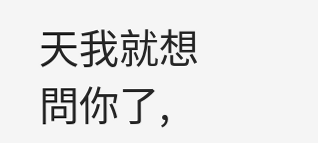天我就想問你了,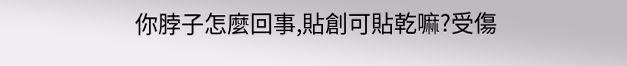你脖子怎麼回事,貼創可貼乾嘛?受傷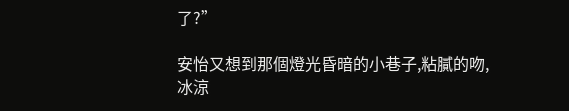了?”

安怡又想到那個燈光昏暗的小巷子,粘膩的吻,冰涼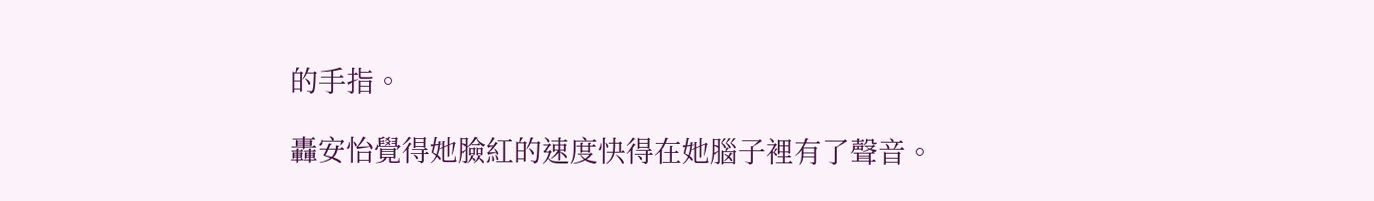的手指。

轟安怡覺得她臉紅的速度快得在她腦子裡有了聲音。